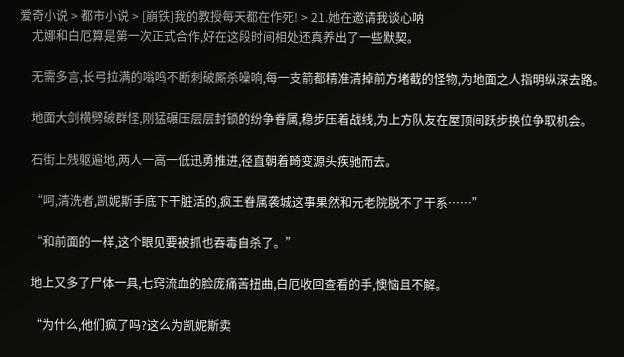爱奇小说 > 都市小说 > [崩铁]我的教授每天都在作死! > 21.她在邀请我谈心呐
    尤娜和白厄算是第一次正式合作,好在这段时间相处还真养出了一些默契。

    无需多言,长弓拉满的嗡鸣不断刺破厮杀噪响,每一支箭都精准清掉前方堵截的怪物,为地面之人指明纵深去路。

    地面大剑横劈破群怪,刚猛碾压层层封锁的纷争眷属,稳步压着战线,为上方队友在屋顶间跃步换位争取机会。

    石街上残躯遍地,两人一高一低迅勇推进,径直朝着畸变源头疾驰而去。

    “呵,清洗者,凯妮斯手底下干脏活的,疯王眷属袭城这事果然和元老院脱不了干系……”

    “和前面的一样,这个眼见要被抓也吞毒自杀了。”

    地上又多了尸体一具,七窍流血的脸庞痛苦扭曲,白厄收回查看的手,懊恼且不解。

    “为什么,他们疯了吗?这么为凯妮斯卖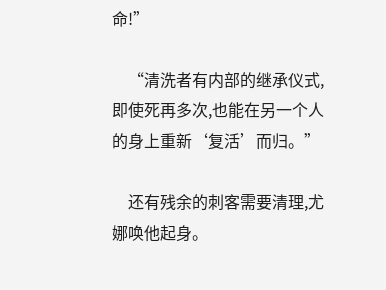命!”

    “清洗者有内部的继承仪式,即使死再多次,也能在另一个人的身上重新‘复活’而归。”

    还有残余的刺客需要清理,尤娜唤他起身。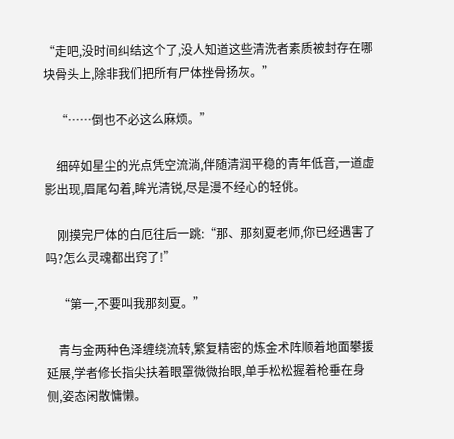“走吧,没时间纠结这个了,没人知道这些清洗者素质被封存在哪块骨头上,除非我们把所有尸体挫骨扬灰。”

    “……倒也不必这么麻烦。”

    细碎如星尘的光点凭空流淌,伴随清润平稳的青年低音,一道虚影出现,眉尾勾着,眸光清锐,尽是漫不经心的轻佻。

    刚摸完尸体的白厄往后一跳:“那、那刻夏老师,你已经遇害了吗?怎么灵魂都出窍了!”

    “第一,不要叫我那刻夏。”

    青与金两种色泽缠绕流转,繁复精密的炼金术阵顺着地面攀援延展,学者修长指尖扶着眼罩微微抬眼,单手松松握着枪垂在身侧,姿态闲散慵懒。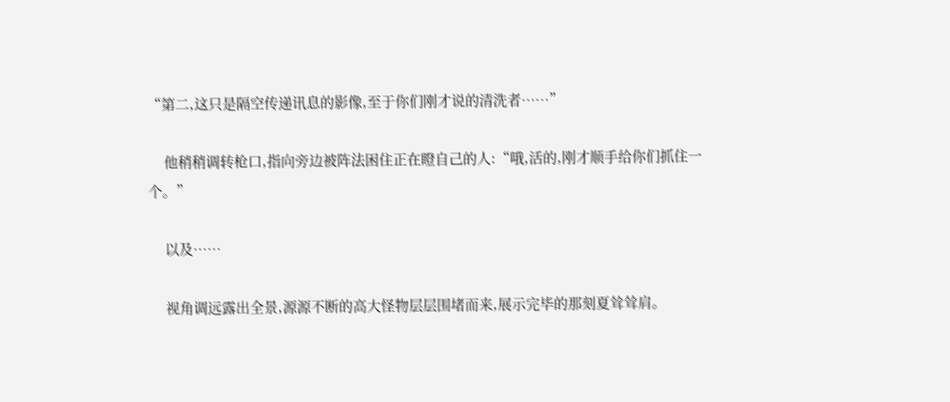“第二,这只是隔空传递讯息的影像,至于你们刚才说的清洗者……”

    他稍稍调转枪口,指向旁边被阵法困住正在瞪自己的人:“哦,活的,刚才顺手给你们抓住一个。”

    以及……

    视角调远露出全景,源源不断的高大怪物层层围堵而来,展示完毕的那刻夏耸耸肩。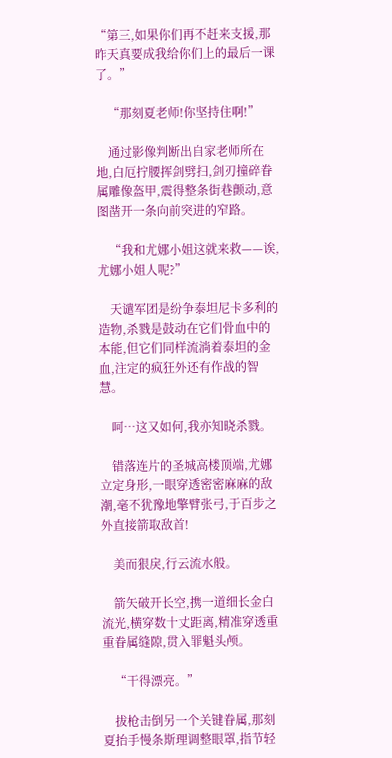“第三,如果你们再不赶来支援,那昨天真要成我给你们上的最后一课了。”

    “那刻夏老师!你坚持住啊!”

    通过影像判断出自家老师所在地,白厄拧腰挥剑劈扫,剑刃撞碎眷属雕像盔甲,震得整条街巷颤动,意图凿开一条向前突进的窄路。

    “我和尤娜小姐这就来救——诶,尤娜小姐人呢?”

    天谴军团是纷争泰坦尼卡多利的造物,杀戮是鼓动在它们骨血中的本能,但它们同样流淌着泰坦的金血,注定的疯狂外还有作战的智慧。

    呵…这又如何,我亦知晓杀戮。

    错落连片的圣城高楼顶端,尤娜立定身形,一眼穿透密密麻麻的敌潮,毫不犹豫地擎臂张弓,于百步之外直接箭取敌首!

    美而狠戾,行云流水般。

    箭矢破开长空,携一道细长金白流光,横穿数十丈距离,精准穿透重重眷属缝隙,贯入罪魁头颅。

    “干得漂亮。”

    拔枪击倒另一个关键眷属,那刻夏抬手慢条斯理调整眼罩,指节轻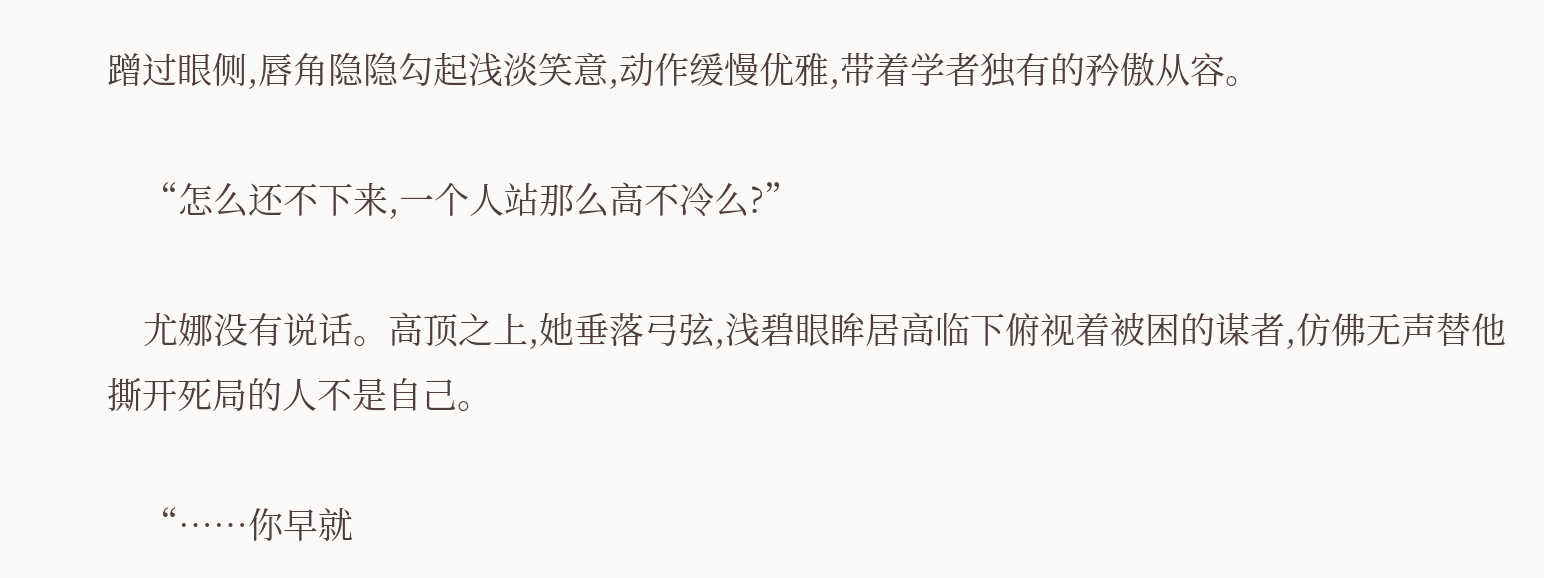蹭过眼侧,唇角隐隐勾起浅淡笑意,动作缓慢优雅,带着学者独有的矜傲从容。

    “怎么还不下来,一个人站那么高不冷么?”

    尤娜没有说话。高顶之上,她垂落弓弦,浅碧眼眸居高临下俯视着被困的谋者,仿佛无声替他撕开死局的人不是自己。

    “……你早就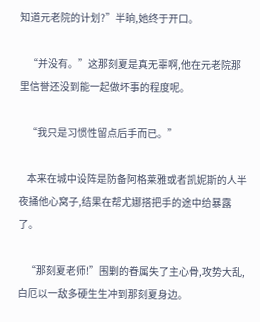知道元老院的计划?”半晌,她终于开口。

    “并没有。”这那刻夏是真无辜啊,他在元老院那里信誉还没到能一起做坏事的程度呢。

    “我只是习惯性留点后手而已。”

    本来在城中设阵是防备阿格莱雅或者凯妮斯的人半夜捅他心窝子,结果在帮尤娜搭把手的途中给暴露了。

    “那刻夏老师!”围剿的眷属失了主心骨,攻势大乱,白厄以一敌多硬生生冲到那刻夏身边。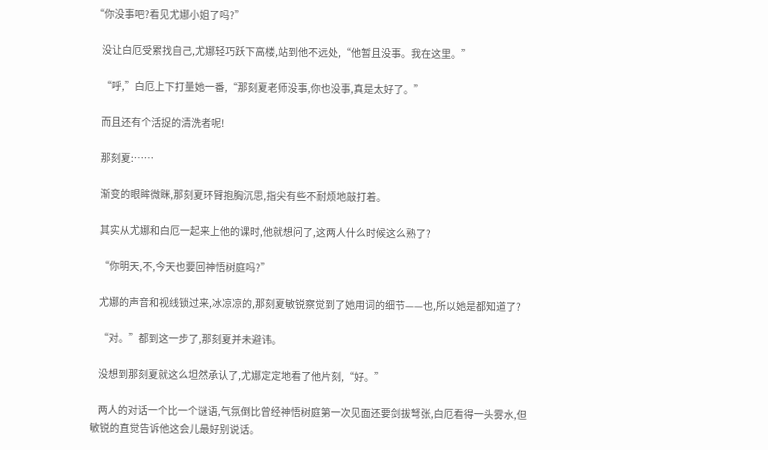“你没事吧?看见尤娜小姐了吗?”

    没让白厄受累找自己,尤娜轻巧跃下高楼,站到他不远处,“他暂且没事。我在这里。”

    “呼,”白厄上下打量她一番,“那刻夏老师没事,你也没事,真是太好了。”

    而且还有个活捉的清洗者呢!

    那刻夏:……

    渐变的眼眸微眯,那刻夏环臂抱胸沉思,指尖有些不耐烦地敲打着。

    其实从尤娜和白厄一起来上他的课时,他就想问了,这两人什么时候这么熟了?

    “你明天,不,今天也要回神悟树庭吗?”

    尤娜的声音和视线锁过来,冰凉凉的,那刻夏敏锐察觉到了她用词的细节——也,所以她是都知道了?

    “对。”都到这一步了,那刻夏并未避讳。

    没想到那刻夏就这么坦然承认了,尤娜定定地看了他片刻,“好。”

    两人的对话一个比一个谜语,气氛倒比曾经神悟树庭第一次见面还要剑拔弩张,白厄看得一头雾水,但敏锐的直觉告诉他这会儿最好别说话。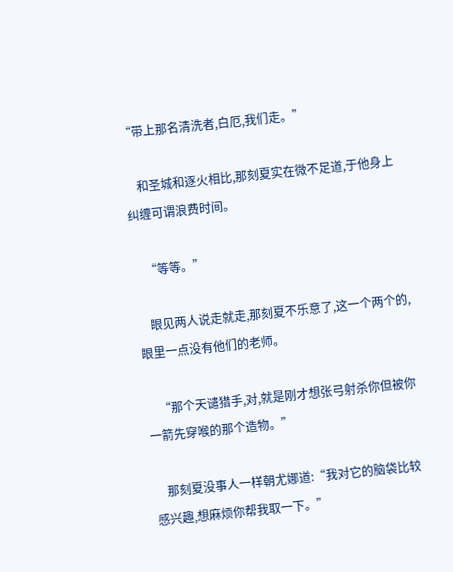“带上那名清洗者,白厄,我们走。”

    和圣城和逐火相比,那刻夏实在微不足道,于他身上纠缠可谓浪费时间。

    “等等。”

    眼见两人说走就走,那刻夏不乐意了,这一个两个的,眼里一点没有他们的老师。

    “那个天谴猎手,对,就是刚才想张弓射杀你但被你一箭先穿喉的那个造物。”

    那刻夏没事人一样朝尤娜道:“我对它的脑袋比较感兴趣,想麻烦你帮我取一下。”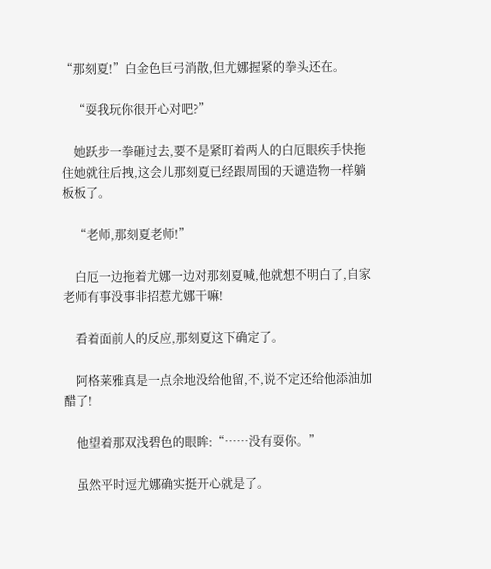“那刻夏!”白金色巨弓消散,但尤娜握紧的拳头还在。

    “耍我玩你很开心对吧?”

    她跃步一拳砸过去,要不是紧盯着两人的白厄眼疾手快拖住她就往后拽,这会儿那刻夏已经跟周围的天谴造物一样躺板板了。

    “老师,那刻夏老师!”

    白厄一边拖着尤娜一边对那刻夏喊,他就想不明白了,自家老师有事没事非招惹尤娜干嘛!

    看着面前人的反应,那刻夏这下确定了。

    阿格莱雅真是一点余地没给他留,不,说不定还给他添油加醋了!

    他望着那双浅碧色的眼眸:“……没有耍你。”

    虽然平时逗尤娜确实挺开心就是了。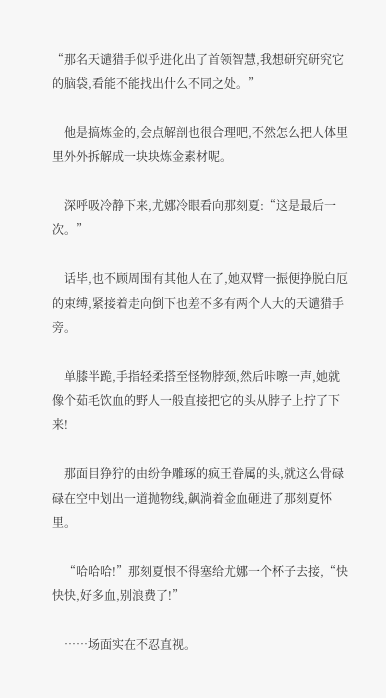“那名天谴猎手似乎进化出了首领智慧,我想研究研究它的脑袋,看能不能找出什么不同之处。”

    他是搞炼金的,会点解剖也很合理吧,不然怎么把人体里里外外拆解成一块块炼金素材呢。

    深呼吸冷静下来,尤娜冷眼看向那刻夏:“这是最后一次。”

    话毕,也不顾周围有其他人在了,她双臂一振便挣脱白厄的束缚,紧接着走向倒下也差不多有两个人大的天谴猎手旁。

    单膝半跪,手指轻柔搭至怪物脖颈,然后咔嚓一声,她就像个茹毛饮血的野人一般直接把它的头从脖子上拧了下来!

    那面目狰狞的由纷争雕琢的疯王眷属的头,就这么骨碌碌在空中划出一道抛物线,飙淌着金血砸进了那刻夏怀里。

    “哈哈哈!”那刻夏恨不得塞给尤娜一个杯子去接,“快快快,好多血,别浪费了!”

    ……场面实在不忍直视。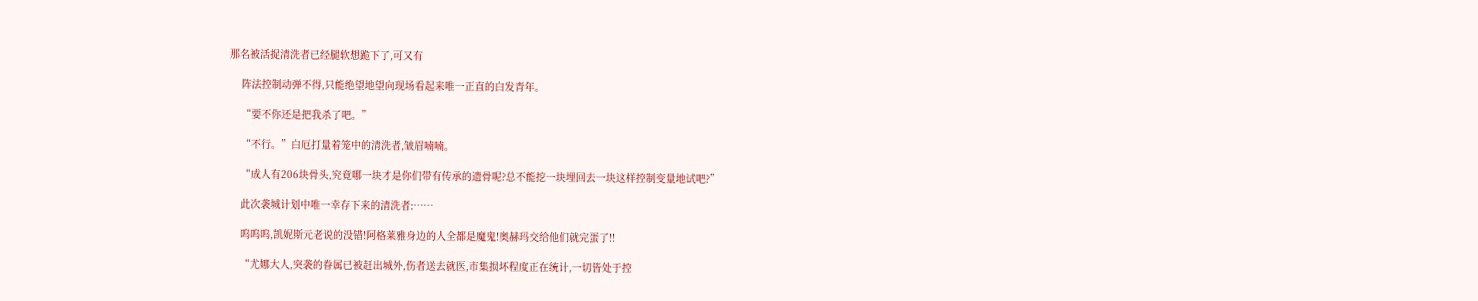那名被活捉清洗者已经腿软想跪下了,可又有

    阵法控制动弹不得,只能绝望地望向现场看起来唯一正直的白发青年。

    “要不你还是把我杀了吧。”

    “不行。”白厄打量着笼中的清洗者,皱眉喃喃。

    “成人有206块骨头,究竟哪一块才是你们带有传承的遗骨呢?总不能挖一块埋回去一块这样控制变量地试吧?”

    此次袭城计划中唯一幸存下来的清洗者:……

    呜呜呜,凯妮斯元老说的没错!阿格莱雅身边的人全都是魔鬼!奥赫玛交给他们就完蛋了!!

    “尤娜大人,突袭的眷属已被赶出城外,伤者送去就医,市集损坏程度正在统计,一切皆处于控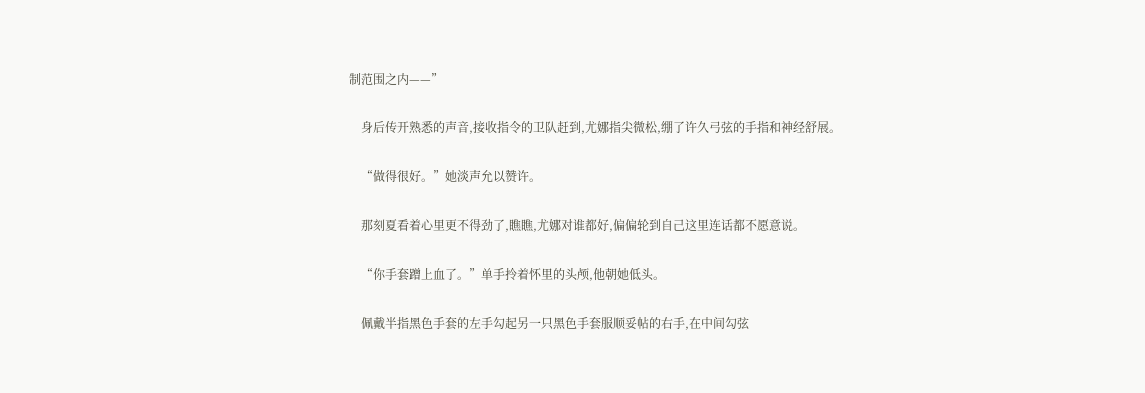制范围之内——”

    身后传开熟悉的声音,接收指令的卫队赶到,尤娜指尖微松,绷了许久弓弦的手指和神经舒展。

    “做得很好。”她淡声允以赞许。

    那刻夏看着心里更不得劲了,瞧瞧,尤娜对谁都好,偏偏轮到自己这里连话都不愿意说。

    “你手套蹭上血了。”单手拎着怀里的头颅,他朝她低头。

    佩戴半指黑色手套的左手勾起另一只黑色手套服顺妥帖的右手,在中间勾弦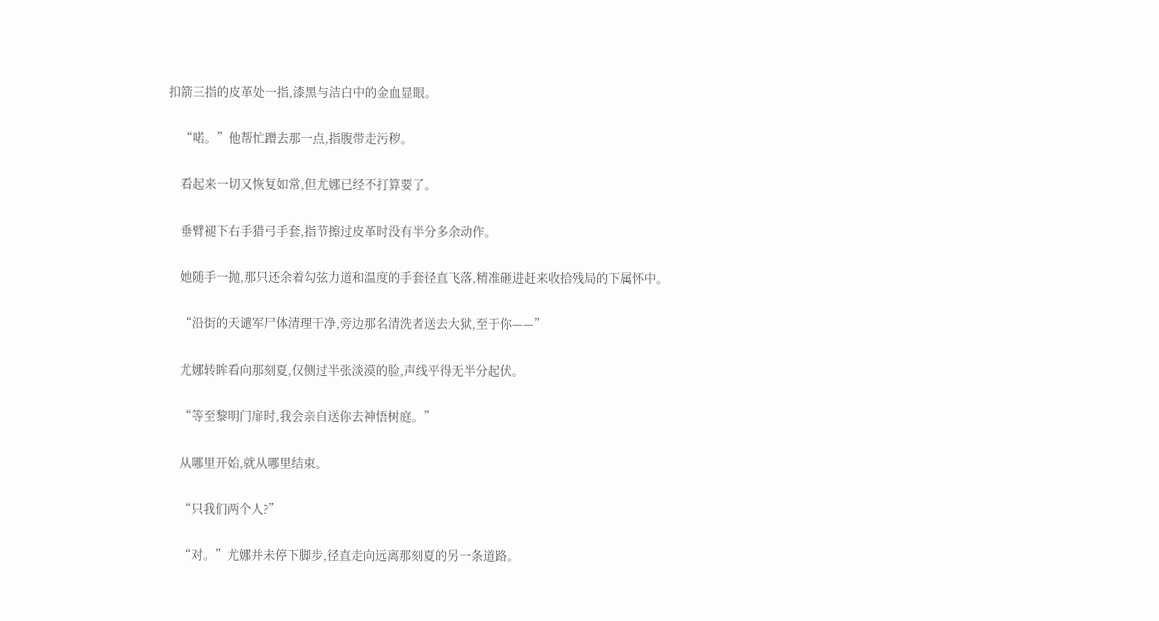扣箭三指的皮革处一指,漆黑与洁白中的金血显眼。

    “喏。”他帮忙蹭去那一点,指腹带走污秽。

    看起来一切又恢复如常,但尤娜已经不打算要了。

    垂臂褪下右手猎弓手套,指节擦过皮革时没有半分多余动作。

    她随手一抛,那只还余着勾弦力道和温度的手套径直飞落,精准砸进赶来收拾残局的下属怀中。

    “沿街的天谴军尸体清理干净,旁边那名清洗者送去大狱,至于你——”

    尤娜转眸看向那刻夏,仅侧过半张淡漠的脸,声线平得无半分起伏。

    “等至黎明门扉时,我会亲自送你去神悟树庭。”

    从哪里开始,就从哪里结束。

    “只我们两个人?”

    “对。”尤娜并未停下脚步,径直走向远离那刻夏的另一条道路。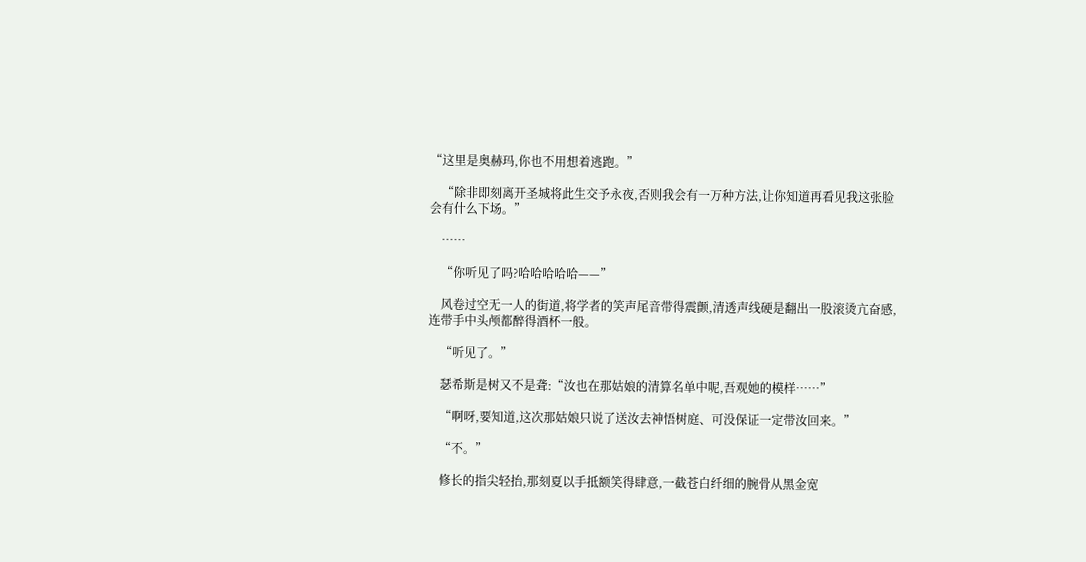“这里是奥赫玛,你也不用想着逃跑。”

    “除非即刻离开圣城将此生交予永夜,否则我会有一万种方法,让你知道再看见我这张脸会有什么下场。”

    ……

    “你听见了吗?哈哈哈哈哈——”

    风卷过空无一人的街道,将学者的笑声尾音带得震颤,清透声线硬是翻出一股滚烫亢奋感,连带手中头颅都醉得酒杯一般。

    “听见了。”

    瑟希斯是树又不是聋:“汝也在那姑娘的清算名单中呢,吾观她的模样……”

    “啊呀,要知道,这次那姑娘只说了送汝去神悟树庭、可没保证一定带汝回来。”

    “不。”

    修长的指尖轻抬,那刻夏以手抵额笑得肆意,一截苍白纤细的腕骨从黑金宽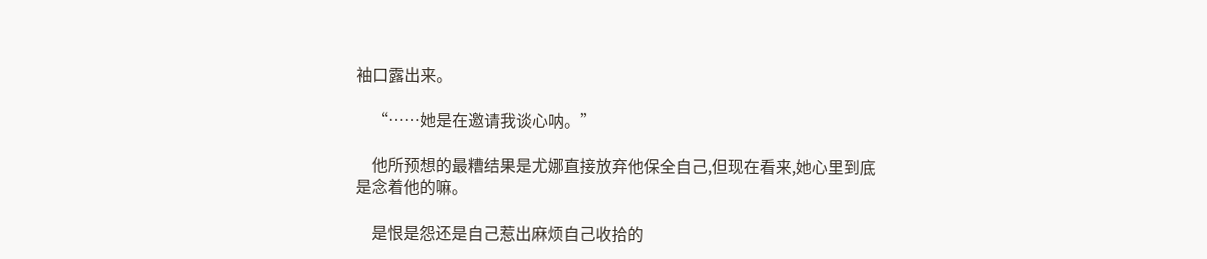袖口露出来。

    “……她是在邀请我谈心呐。”

    他所预想的最糟结果是尤娜直接放弃他保全自己,但现在看来,她心里到底是念着他的嘛。

    是恨是怨还是自己惹出麻烦自己收拾的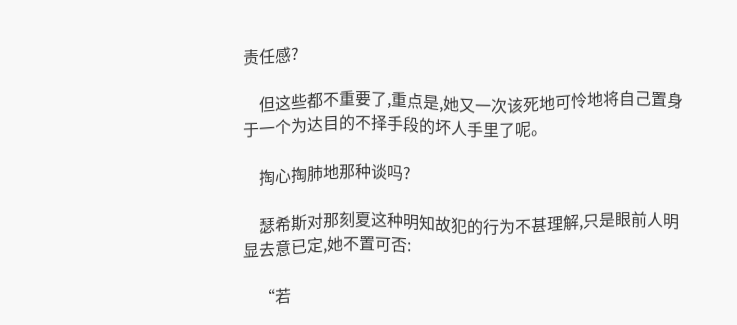责任感?

    但这些都不重要了,重点是,她又一次该死地可怜地将自己置身于一个为达目的不择手段的坏人手里了呢。

    掏心掏肺地那种谈吗?

    瑟希斯对那刻夏这种明知故犯的行为不甚理解,只是眼前人明显去意已定,她不置可否:

    “若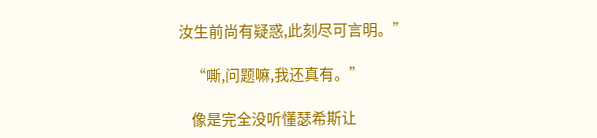汝生前尚有疑惑,此刻尽可言明。”

    “嘶,问题嘛,我还真有。”

    像是完全没听懂瑟希斯让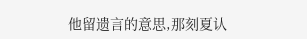他留遗言的意思,那刻夏认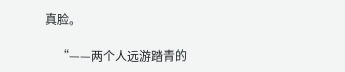真脸。

    “——两个人远游踏青的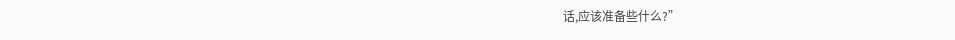话,应该准备些什么?”